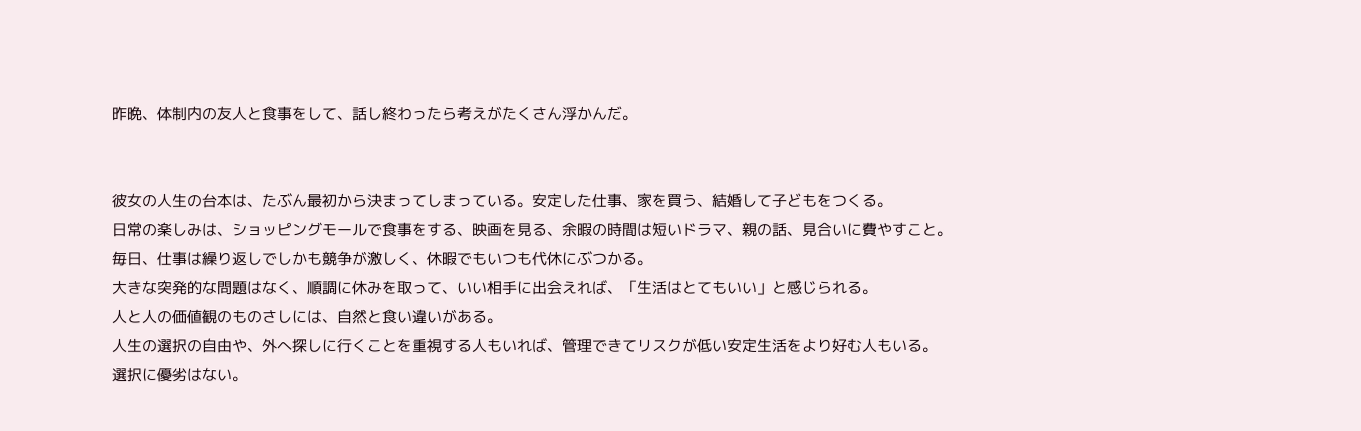昨晩、体制内の友人と食事をして、話し終わったら考えがたくさん浮かんだ。


彼女の人生の台本は、たぶん最初から決まってしまっている。安定した仕事、家を買う、結婚して子どもをつくる。
日常の楽しみは、ショッピングモールで食事をする、映画を見る、余暇の時間は短いドラマ、親の話、見合いに費やすこと。
毎日、仕事は繰り返しでしかも競争が激しく、休暇でもいつも代休にぶつかる。
大きな突発的な問題はなく、順調に休みを取って、いい相手に出会えれば、「生活はとてもいい」と感じられる。
人と人の価値観のものさしには、自然と食い違いがある。
人生の選択の自由や、外へ探しに行くことを重視する人もいれば、管理できてリスクが低い安定生活をより好む人もいる。
選択に優劣はない。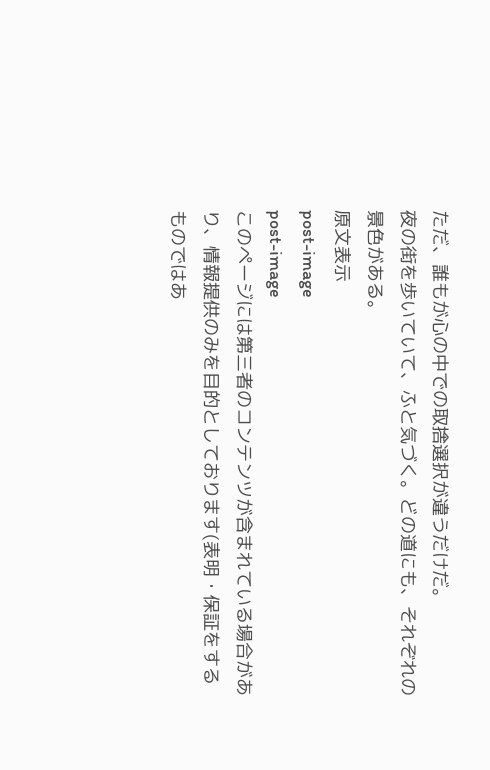ただ、誰もが心の中での取捨選択が違うだけだ。
夜の街を歩いていて、ふと気づく。どの道にも、それぞれの景色がある。
原文表示
post-image
post-image
このページには第三者のコンテンツが含まれている場合があり、情報提供のみを目的としております(表明・保証をするものではあ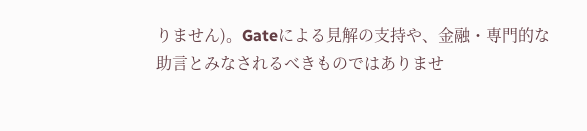りません)。Gateによる見解の支持や、金融・専門的な助言とみなされるべきものではありませ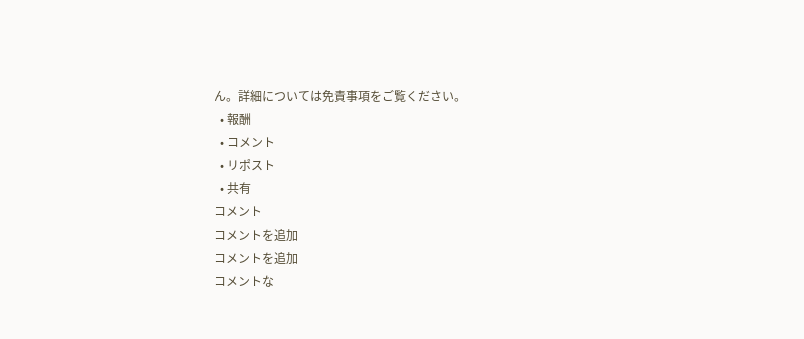ん。詳細については免責事項をご覧ください。
  • 報酬
  • コメント
  • リポスト
  • 共有
コメント
コメントを追加
コメントを追加
コメントな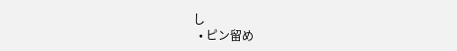し
  • ピン留め